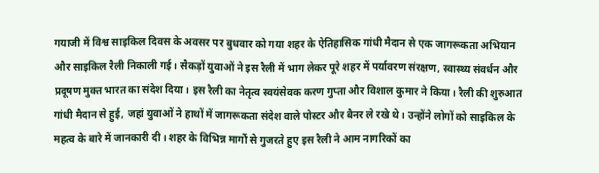गयाजी में विश्व साइकिल दिवस के अवसर पर बुधवार को गया शहर के ऐतिहासिक गांधी मैदान से एक जागरूकता अभियान और साइकिल रैली निकाली गई। सैकड़ों युवाओं ने इस रैली में भाग लेकर पूरे शहर में पर्यावरण संरक्षण, स्वास्थ्य संवर्धन और प्रदूषण मुक्त भारत का संदेश दिया। इस रैली का नेतृत्व स्वयंसेवक करण गुप्ता और विशाल कुमार ने किया। रैली की शुरुआत गांधी मैदान से हुई, जहां युवाओं ने हाथों में जागरूकता संदेश वाले पोस्टर और बैनर ले रखे थे। उन्होंने लोगों को साइकिल के महत्व के बारे में जानकारी दी। शहर के विभिन्न मार्गों से गुजरते हुए इस रैली ने आम नागरिकों का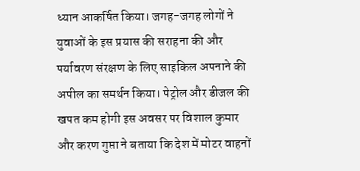ध्यान आकर्षित किया। जगह-जगह लोगों ने युवाओं के इस प्रयास की सराहना की और पर्यावरण संरक्षण के लिए साइकिल अपनाने की अपील का समर्थन किया। पेट्रोल और डीजल की खपत कम होगी इस अवसर पर विशाल कुमार और करण गुप्ता ने बताया कि देश में मोटर वाहनों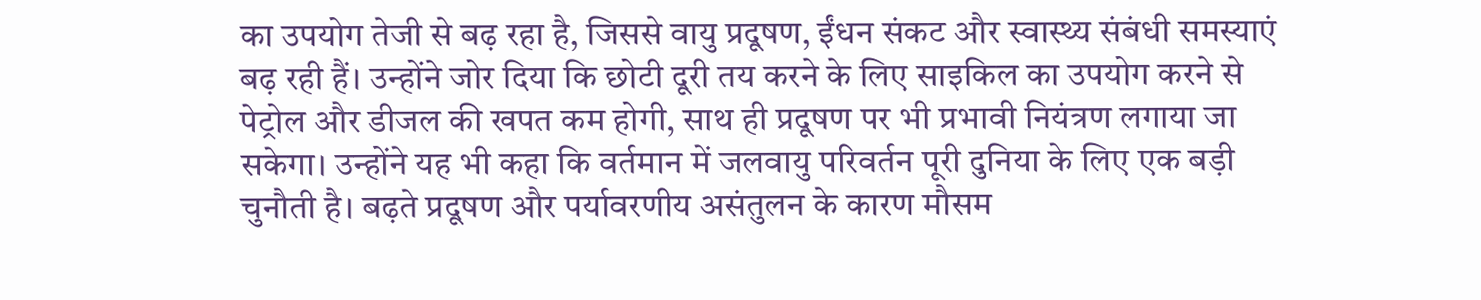का उपयोग तेजी से बढ़ रहा है, जिससे वायु प्रदूषण, ईंधन संकट और स्वास्थ्य संबंधी समस्याएं बढ़ रही हैं। उन्होंने जोर दिया कि छोटी दूरी तय करने के लिए साइकिल का उपयोग करने से पेट्रोल और डीजल की खपत कम होगी, साथ ही प्रदूषण पर भी प्रभावी नियंत्रण लगाया जा सकेगा। उन्होंने यह भी कहा कि वर्तमान में जलवायु परिवर्तन पूरी दुनिया के लिए एक बड़ी चुनौती है। बढ़ते प्रदूषण और पर्यावरणीय असंतुलन के कारण मौसम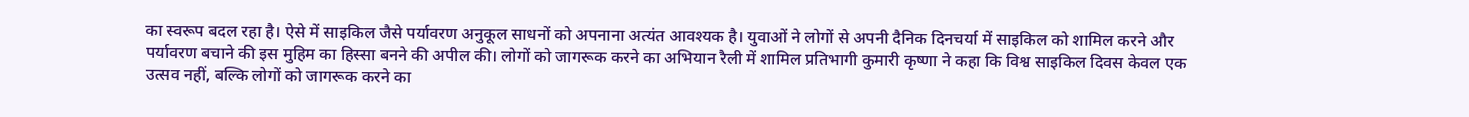का स्वरूप बदल रहा है। ऐसे में साइकिल जैसे पर्यावरण अनुकूल साधनों को अपनाना अत्यंत आवश्यक है। युवाओं ने लोगों से अपनी दैनिक दिनचर्या में साइकिल को शामिल करने और पर्यावरण बचाने की इस मुहिम का हिस्सा बनने की अपील की। लोगों को जागरूक करने का अभियान रैली में शामिल प्रतिभागी कुमारी कृष्णा ने कहा कि विश्व साइकिल दिवस केवल एक उत्सव नहीं, बल्कि लोगों को जागरूक करने का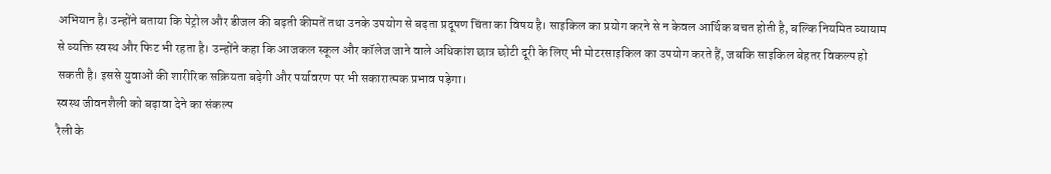अभियान है। उन्होंने बताया कि पेट्रोल और डीजल की बढ़ती कीमतें तथा उनके उपयोग से बढ़ता प्रदूषण चिंता का विषय है। साइकिल का प्रयोग करने से न केवल आर्थिक बचत होती है, बल्कि नियमित व्यायाम से व्यक्ति स्वस्थ और फिट भी रहता है। उन्होंने कहा कि आजकल स्कूल और कॉलेज जाने वाले अधिकांश छात्र छोटी दूरी के लिए भी मोटरसाइकिल का उपयोग करते हैं, जबकि साइकिल बेहतर विकल्प हो सकती है। इससे युवाओं की शारीरिक सक्रियता बढ़ेगी और पर्यावरण पर भी सकारात्मक प्रभाव पड़ेगा।
स्वस्थ जीवनशैली को बढ़ावा देने का संकल्प
रैली के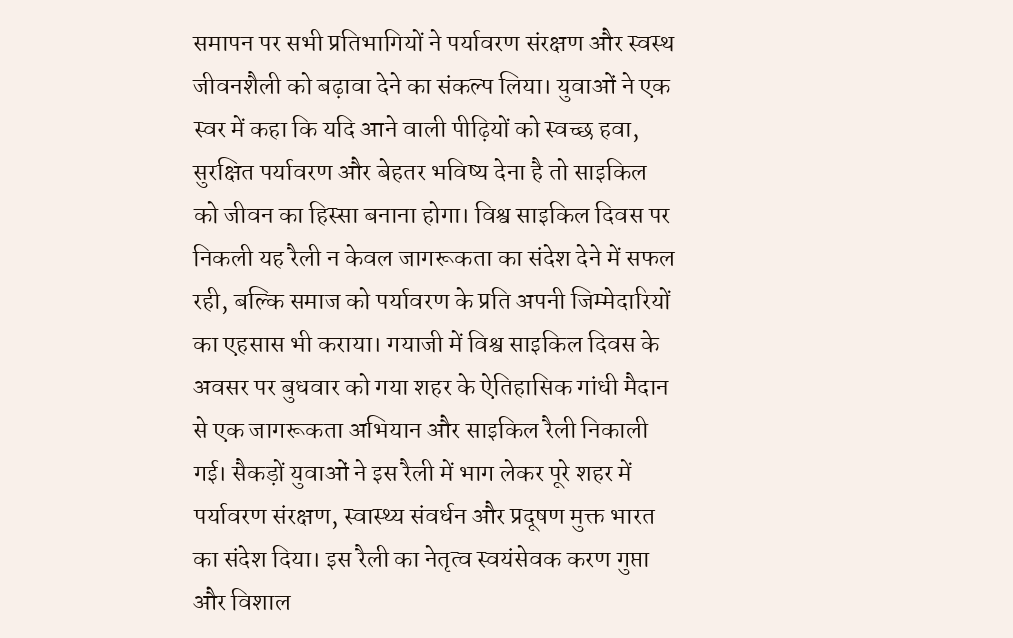समापन पर सभी प्रतिभागियों ने पर्यावरण संरक्षण और स्वस्थ जीवनशैली को बढ़ावा देने का संकल्प लिया। युवाओं ने एक स्वर में कहा कि यदि आने वाली पीढ़ियों को स्वच्छ हवा, सुरक्षित पर्यावरण और बेहतर भविष्य देना है तो साइकिल को जीवन का हिस्सा बनाना होगा। विश्व साइकिल दिवस पर निकली यह रैली न केवल जागरूकता का संदेश देने में सफल रही, बल्कि समाज को पर्यावरण के प्रति अपनी जिम्मेदारियों का एहसास भी कराया। गयाजी में विश्व साइकिल दिवस के अवसर पर बुधवार को गया शहर के ऐतिहासिक गांधी मैदान से एक जागरूकता अभियान और साइकिल रैली निकाली गई। सैकड़ों युवाओं ने इस रैली में भाग लेकर पूरे शहर में पर्यावरण संरक्षण, स्वास्थ्य संवर्धन और प्रदूषण मुक्त भारत का संदेश दिया। इस रैली का नेतृत्व स्वयंसेवक करण गुप्ता और विशाल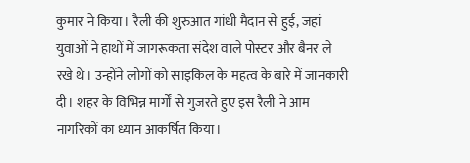कुमार ने किया। रैली की शुरुआत गांधी मैदान से हुई, जहां युवाओं ने हाथों में जागरूकता संदेश वाले पोस्टर और बैनर ले रखे थे। उन्होंने लोगों को साइकिल के महत्व के बारे में जानकारी दी। शहर के विभिन्न मार्गों से गुजरते हुए इस रैली ने आम नागरिकों का ध्यान आकर्षित किया।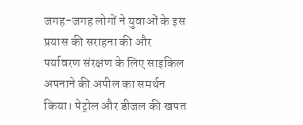जगह-जगह लोगों ने युवाओं के इस प्रयास की सराहना की और पर्यावरण संरक्षण के लिए साइकिल अपनाने की अपील का समर्थन किया। पेट्रोल और डीजल की खपत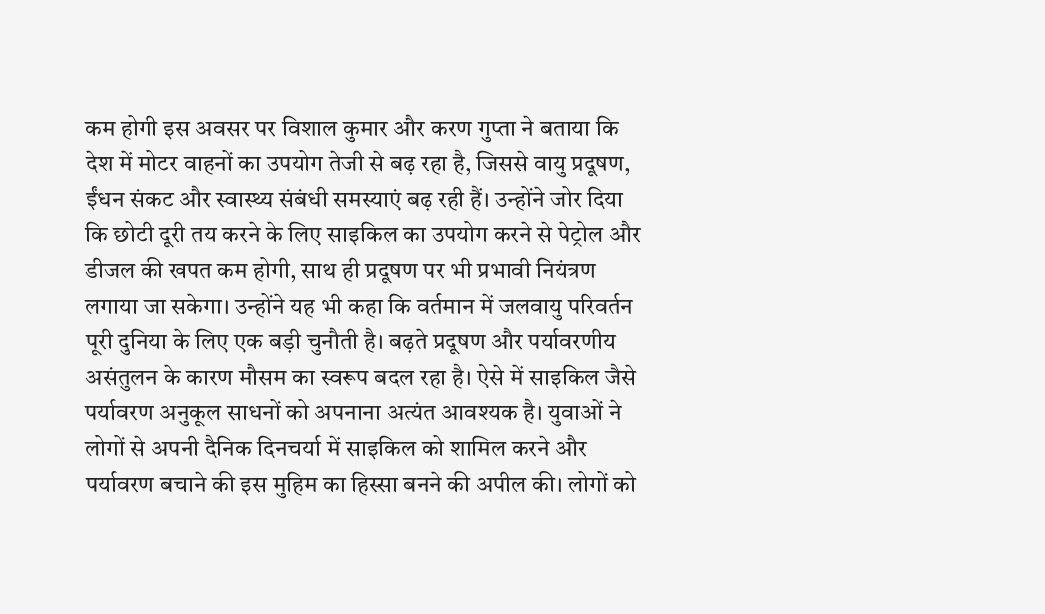कम होगी इस अवसर पर विशाल कुमार और करण गुप्ता ने बताया कि देश में मोटर वाहनों का उपयोग तेजी से बढ़ रहा है, जिससे वायु प्रदूषण, ईंधन संकट और स्वास्थ्य संबंधी समस्याएं बढ़ रही हैं। उन्होंने जोर दिया कि छोटी दूरी तय करने के लिए साइकिल का उपयोग करने से पेट्रोल और डीजल की खपत कम होगी, साथ ही प्रदूषण पर भी प्रभावी नियंत्रण लगाया जा सकेगा। उन्होंने यह भी कहा कि वर्तमान में जलवायु परिवर्तन पूरी दुनिया के लिए एक बड़ी चुनौती है। बढ़ते प्रदूषण और पर्यावरणीय असंतुलन के कारण मौसम का स्वरूप बदल रहा है। ऐसे में साइकिल जैसे पर्यावरण अनुकूल साधनों को अपनाना अत्यंत आवश्यक है। युवाओं ने लोगों से अपनी दैनिक दिनचर्या में साइकिल को शामिल करने और पर्यावरण बचाने की इस मुहिम का हिस्सा बनने की अपील की। लोगों को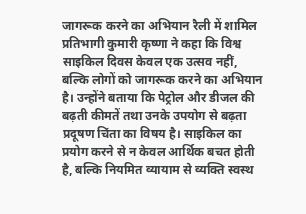जागरूक करने का अभियान रैली में शामिल प्रतिभागी कुमारी कृष्णा ने कहा कि विश्व साइकिल दिवस केवल एक उत्सव नहीं, बल्कि लोगों को जागरूक करने का अभियान है। उन्होंने बताया कि पेट्रोल और डीजल की बढ़ती कीमतें तथा उनके उपयोग से बढ़ता प्रदूषण चिंता का विषय है। साइकिल का प्रयोग करने से न केवल आर्थिक बचत होती है, बल्कि नियमित व्यायाम से व्यक्ति स्वस्थ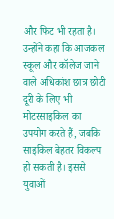और फिट भी रहता है। उन्होंने कहा कि आजकल स्कूल और कॉलेज जाने वाले अधिकांश छात्र छोटी दूरी के लिए भी मोटरसाइकिल का उपयोग करते हैं, जबकि साइकिल बेहतर विकल्प हो सकती है। इससे युवाओं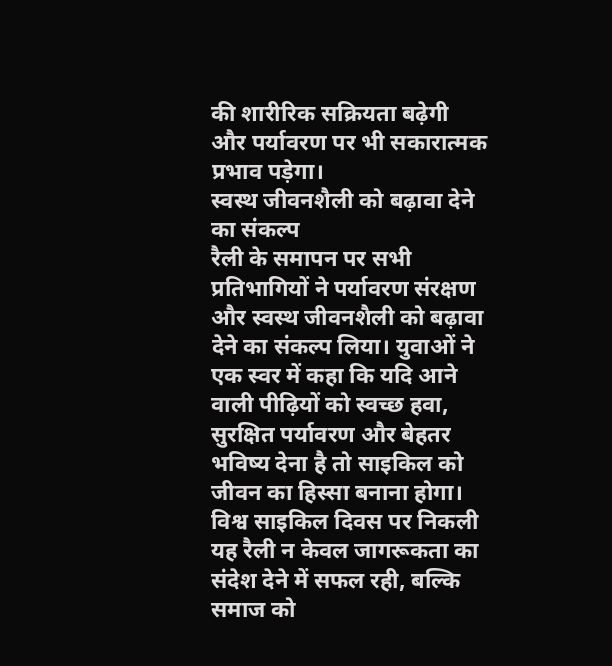की शारीरिक सक्रियता बढ़ेगी और पर्यावरण पर भी सकारात्मक प्रभाव पड़ेगा।
स्वस्थ जीवनशैली को बढ़ावा देने का संकल्प
रैली के समापन पर सभी प्रतिभागियों ने पर्यावरण संरक्षण और स्वस्थ जीवनशैली को बढ़ावा देने का संकल्प लिया। युवाओं ने एक स्वर में कहा कि यदि आने वाली पीढ़ियों को स्वच्छ हवा, सुरक्षित पर्यावरण और बेहतर भविष्य देना है तो साइकिल को जीवन का हिस्सा बनाना होगा। विश्व साइकिल दिवस पर निकली यह रैली न केवल जागरूकता का संदेश देने में सफल रही, बल्कि समाज को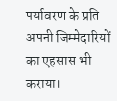पर्यावरण के प्रति अपनी जिम्मेदारियों का एहसास भी कराया।